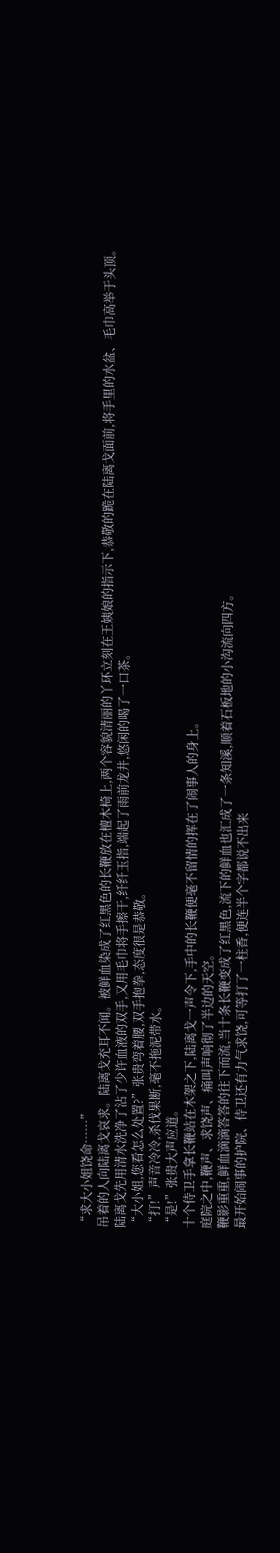“求大小姐饶命……”
吊着的人向陆离戈哀求。陆离戈充耳不闻。被鲜血染成了红黑色的长鞭放在檀木椅上,两个容貌清丽的丫环立刻在王姨娘的指示下,恭敬的跪在陆离戈面前,将手里的水盆、毛巾高举于头顶。
陆离戈先用清水洗净了沾了少许血液的双手,又用毛巾将手擦干,纤纤玉指,端起了雨前龙井,悠闲的喝了一口茶。
“大小姐,您看怎么处置?”张贵弯着腰,双手抱拳,态度很是恭敬。
“打!”声音冷冷,杀伐果断,毫不拖泥带水。
“是!”张贵大声应道。
十个侍卫手拿长鞭站在木架之下,陆离戈一声令下,手中的长鞭便毫不留情的挥在了闹事人的身上。
庭院之中,鞭声、求饶声、痛叫声响彻了半边的天空。
鞭影重重,鲜血滴滴答答的往下而流,当十条长鞭变成了红黑色,流下的鲜血也汇成了一条知溪,顺着石板地的小沟流向四方。
最开始闹事的护院、侍卫还有力气求饶,可等打了一柱香,便连半个字都说不出来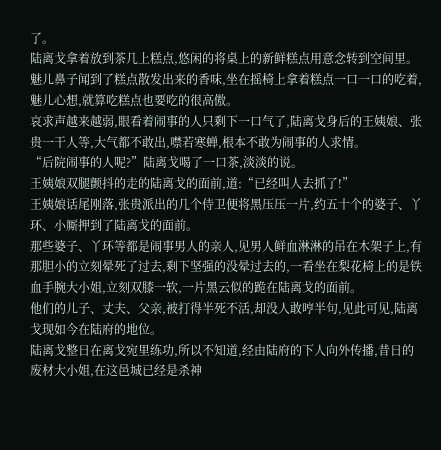了。
陆离戈拿着放到茶几上糕点,悠闲的将桌上的新鲜糕点用意念转到空间里。
魅儿鼻子闻到了糕点散发出来的香味,坐在摇椅上拿着糕点一口一口的吃着,魅儿心想,就算吃糕点也要吃的很高傲。
哀求声越来越弱,眼看着闹事的人只剩下一口气了,陆离戈身后的王姨娘、张贵一干人等,大气都不敢出,噤若寒蝉,根本不敢为闹事的人求情。
“后院闹事的人呢?”陆离戈喝了一口茶,淡淡的说。
王姨娘双腿颤抖的走的陆离戈的面前,道:“已经叫人去抓了!”
王姨娘话尾刚落,张贵派出的几个侍卫便将黑压压一片,约五十个的婆子、丫环、小厮押到了陆离戈的面前。
那些婆子、丫环等都是闹事男人的亲人,见男人鲜血淋淋的吊在木架子上,有那胆小的立刻晕死了过去,剩下坚强的没晕过去的,一看坐在梨花椅上的是铁血手腕大小姐,立刻双膝一软,一片黑云似的跪在陆离戈的面前。
他们的儿子、丈夫、父亲,被打得半死不活,却没人敢哼半句,见此可见,陆离戈现如今在陆府的地位。
陆离戈整日在离戈宛里练功,所以不知道,经由陆府的下人向外传播,昔日的废材大小姐,在这邑城已经是杀神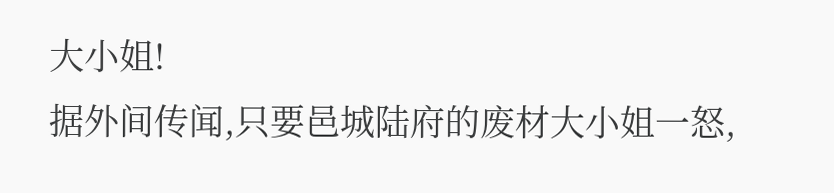大小姐!
据外间传闻,只要邑城陆府的废材大小姐一怒,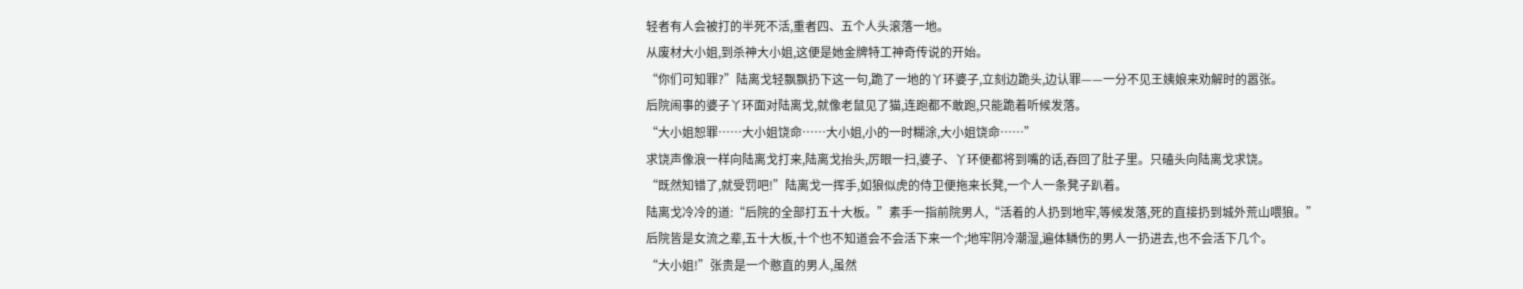轻者有人会被打的半死不活,重者四、五个人头滚落一地。
从废材大小姐,到杀神大小姐,这便是她金牌特工神奇传说的开始。
“你们可知罪?”陆离戈轻飘飘扔下这一句,跪了一地的丫环婆子,立刻边跪头,边认罪——一分不见王姨娘来劝解时的嚣张。
后院闹事的婆子丫环面对陆离戈,就像老鼠见了猫,连跑都不敢跑,只能跪着听候发落。
“大小姐恕罪……大小姐饶命……大小姐,小的一时糊涂,大小姐饶命……”
求饶声像浪一样向陆离戈打来,陆离戈抬头,厉眼一扫,婆子、丫环便都将到嘴的话,吞回了肚子里。只磕头向陆离戈求饶。
“既然知错了,就受罚吧!”陆离戈一挥手,如狼似虎的侍卫便拖来长凳,一个人一条凳子趴着。
陆离戈冷冷的道:“后院的全部打五十大板。”素手一指前院男人,“活着的人扔到地牢,等候发落,死的直接扔到城外荒山喂狼。”
后院皆是女流之辈,五十大板,十个也不知道会不会活下来一个;地牢阴冷潮湿,遍体鳞伤的男人一扔进去,也不会活下几个。
“大小姐!”张贵是一个憨直的男人,虽然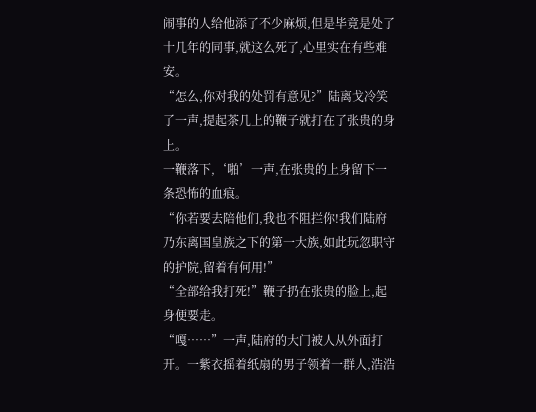闹事的人给他添了不少麻烦,但是毕竟是处了十几年的同事,就这么死了,心里实在有些难安。
“怎么,你对我的处罚有意见?”陆离戈冷笑了一声,提起茶几上的鞭子就打在了张贵的身上。
一鞭落下,‘啪’一声,在张贵的上身留下一条恐怖的血痕。
“你若要去陪他们,我也不阻拦你!我们陆府乃东离国皇族之下的第一大族,如此玩忽职守的护院,留着有何用!”
“全部给我打死!”鞭子扔在张贵的脸上,起身便要走。
“嘎……”一声,陆府的大门被人从外面打开。一紫衣摇着纸扇的男子领着一群人,浩浩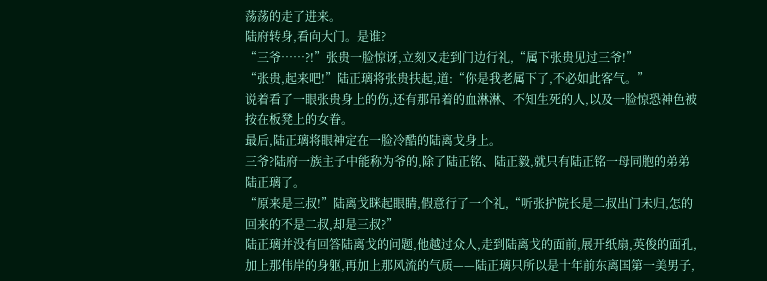荡荡的走了进来。
陆府转身,看向大门。是谁?
“三爷……?!”张贵一脸惊讶,立刻又走到门边行礼,“属下张贵见过三爷!”
“张贵,起来吧!”陆正璃将张贵扶起,道:“你是我老属下了,不必如此客气。”
说着看了一眼张贵身上的伤,还有那吊着的血淋淋、不知生死的人,以及一脸惊恐神色被按在板凳上的女眷。
最后,陆正璃将眼神定在一脸冷酷的陆离戈身上。
三爷?陆府一族主子中能称为爷的,除了陆正铭、陆正毅,就只有陆正铭一母同胞的弟弟陆正璃了。
“原来是三叔!”陆离戈眯起眼睛,假意行了一个礼,“听张护院长是二叔出门未归,怎的回来的不是二叔,却是三叔?”
陆正璃并没有回答陆离戈的问题,他越过众人,走到陆离戈的面前,展开纸扇,英俊的面孔,加上那伟岸的身躯,再加上那风流的气质——陆正璃只所以是十年前东离国第一美男子,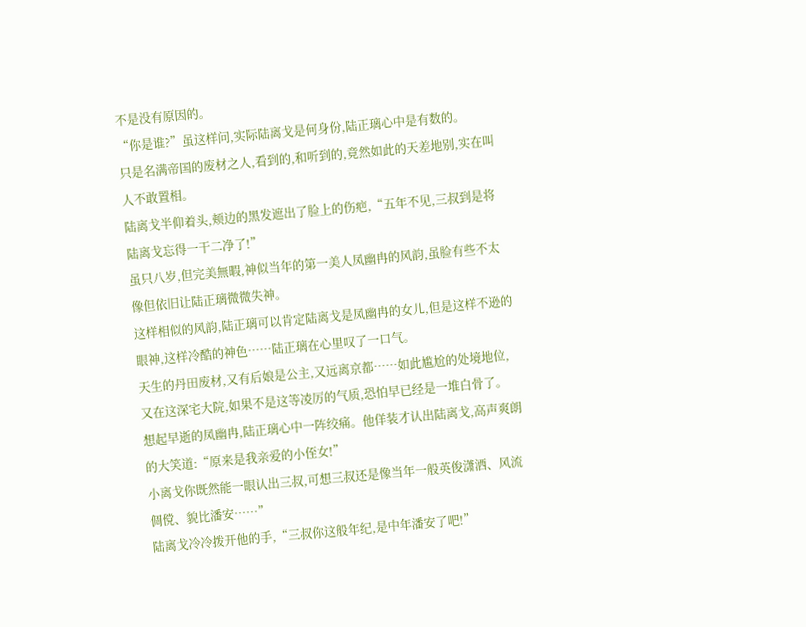不是没有原因的。
“你是谁?”虽这样问,实际陆离戈是何身份,陆正璃心中是有数的。
只是名满帝国的废材之人,看到的,和听到的,竟然如此的天差地别,实在叫人不敢置相。
陆离戈半仰着头,颊边的黑发遮出了脸上的伤疤,“五年不见,三叔到是将陆离戈忘得一干二净了!”
虽只八岁,但完美無暇,神似当年的第一美人凤幽冉的风韵,虽脸有些不太像但依旧让陆正璃微微失神。
这样相似的风韵,陆正璃可以肯定陆离戈是凤幽冉的女儿,但是这样不逊的眼神,这样冷酷的神色……陆正璃在心里叹了一口气。
天生的丹田废材,又有后娘是公主,又远离京都……如此尴尬的处境地位,又在这深宅大院,如果不是这等凌厉的气质,恐怕早已经是一堆白骨了。
想起早逝的凤幽冉,陆正璃心中一阵绞痛。他佯装才认出陆离戈,高声爽朗的大笑道:“原来是我亲爱的小侄女!”
小离戈你既然能一眼认出三叔,可想三叔还是像当年一般英俊潇洒、风流倜傥、貌比潘安……”
陆离戈冷冷拨开他的手,“三叔你这般年纪,是中年潘安了吧!”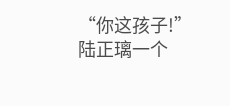“你这孩子!”陆正璃一个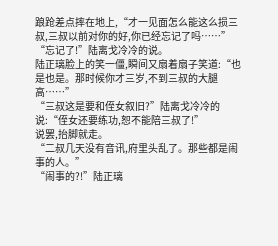踉跄差点摔在地上,“才一见面怎么能这么损三叔,三叔以前对你的好,你已经忘记了吗……”
“忘记了!”陆离戈冷冷的说。
陆正璃脸上的笑一僵,瞬间又扇着扇子笑道:“也是也是。那时候你才三岁,不到三叔的大腿高……”
“三叔这是要和侄女叙旧?”陆离戈冷冷的说:“侄女还要练功,恕不能陪三叔了!”
说罢,抬脚就走。
“二叔几天没有音讯,府里头乱了。那些都是闹事的人。”
“闹事的?!”陆正璃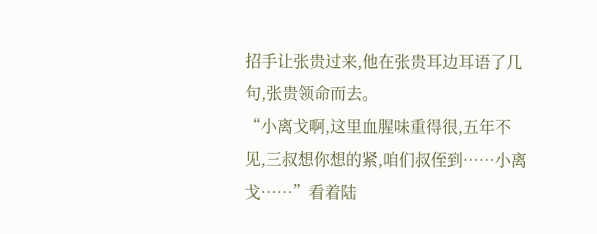招手让张贵过来,他在张贵耳边耳语了几句,张贵领命而去。
“小离戈啊,这里血腥味重得很,五年不见,三叔想你想的紧,咱们叔侄到……小离戈……”看着陆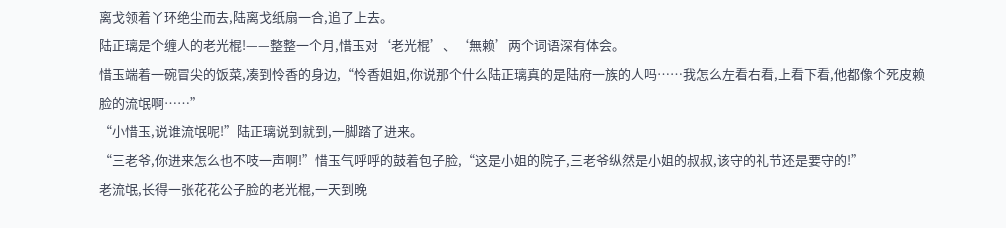离戈领着丫环绝尘而去,陆离戈纸扇一合,追了上去。
陆正璃是个缠人的老光棍!——整整一个月,惜玉对‘老光棍’、‘無赖’两个词语深有体会。
惜玉端着一碗冒尖的饭菜,凑到怜香的身边,“怜香姐姐,你说那个什么陆正璃真的是陆府一族的人吗……我怎么左看右看,上看下看,他都像个死皮赖脸的流氓啊……”
“小惜玉,说谁流氓呢!”陆正璃说到就到,一脚踏了进来。
“三老爷,你进来怎么也不吱一声啊!”惜玉气呼呼的鼓着包子脸,“这是小姐的院子,三老爷纵然是小姐的叔叔,该守的礼节还是要守的!”
老流氓,长得一张花花公子脸的老光棍,一天到晚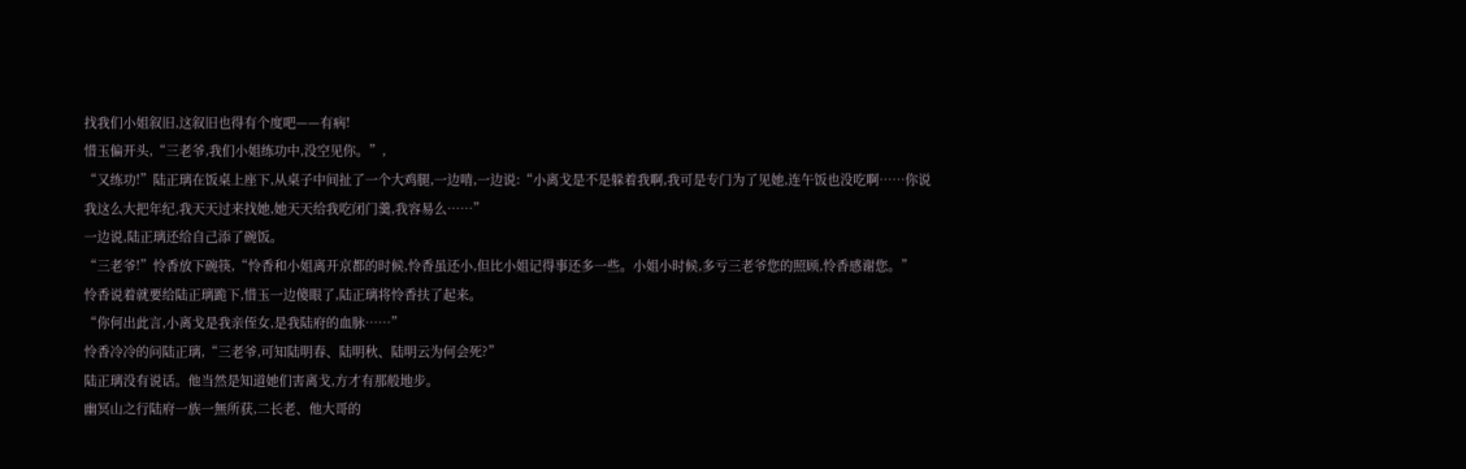找我们小姐叙旧,这叙旧也得有个度吧——有病!
惜玉偏开头,“三老爷,我们小姐练功中,没空见你。”,
“又练功!”陆正璃在饭桌上座下,从桌子中间扯了一个大鸡腿,一边啃,一边说:“小离戈是不是躲着我啊,我可是专门为了见她,连午饭也没吃啊……你说我这么大把年纪,我天天过来找她,她天天给我吃闭门羹,我容易么……”
一边说,陆正璃还给自己添了碗饭。
“三老爷!”怜香放下碗筷,“怜香和小姐离开京都的时候,怜香虽还小,但比小姐记得事还多一些。小姐小时候,多亏三老爷您的照顾,怜香感谢您。”
怜香说着就要给陆正璃跪下,惜玉一边傻眼了,陆正璃将怜香扶了起来。
“你何出此言,小离戈是我亲侄女,是我陆府的血脉……”
怜香冷冷的问陆正璃,“三老爷,可知陆明春、陆明秋、陆明云为何会死?”
陆正璃没有说话。他当然是知道她们害离戈,方才有那般地步。
幽冥山之行陆府一族一無所获,二长老、他大哥的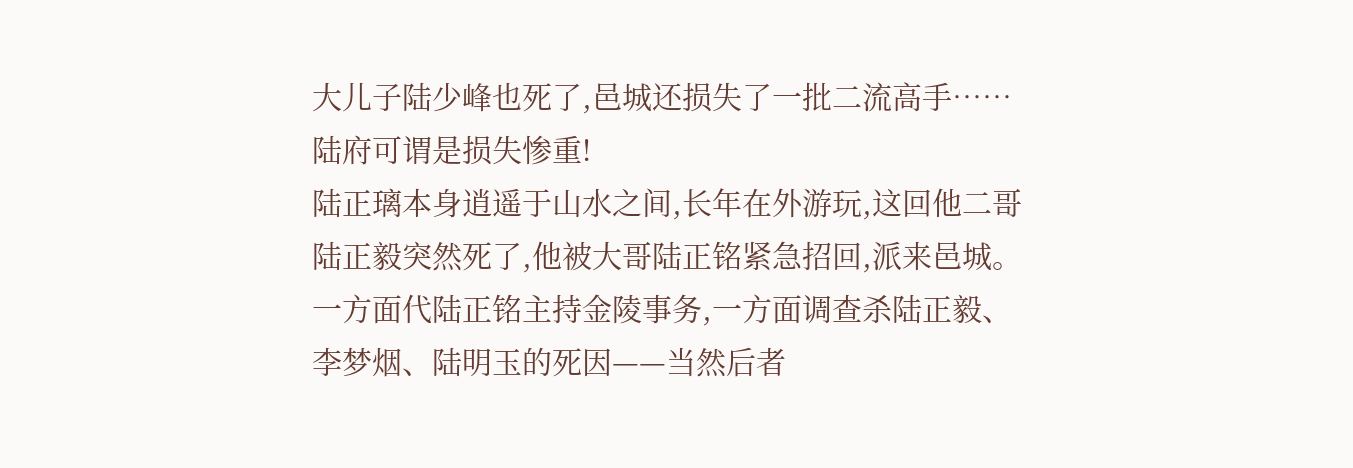大儿子陆少峰也死了,邑城还损失了一批二流高手……陆府可谓是损失惨重!
陆正璃本身逍遥于山水之间,长年在外游玩,这回他二哥陆正毅突然死了,他被大哥陆正铭紧急招回,派来邑城。
一方面代陆正铭主持金陵事务,一方面调查杀陆正毅、李梦烟、陆明玉的死因——当然后者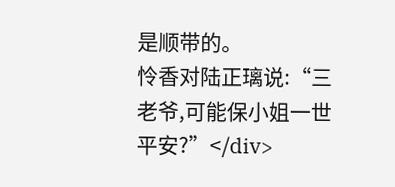是顺带的。
怜香对陆正璃说:“三老爷,可能保小姐一世平安?”</div>